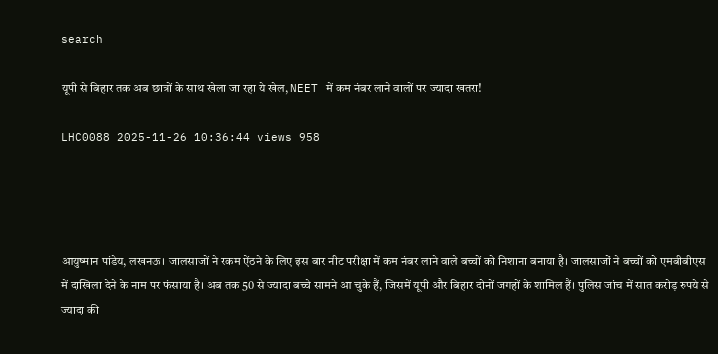search

यूपी से बिहार तक अब छात्रों के साथ खेला जा रहा ये खेल, NEET में कम नंबर लाने वालों पर ज्यादा खतरा!

LHC0088 2025-11-26 10:36:44 views 958




आयुष्मान पांडेय, लखनऊ। जालसाजों ने रकम ऐंठने के लिए इस बार नीट परीक्षा में कम नंबर लाने वाले बच्चों को निशाना बनाया है। जालसाजों ने बच्चों को एमबीबीएस में दाखिला देने के नाम पर फंसाया है। अब तक 50 से ज्यादा बच्चे सामने आ चुके हैं, जिसमें यूपी और बिहार दोनों जगहों के शामिल हैं। पुलिस जांच में सात करोड़ रुपये से ज्यादा की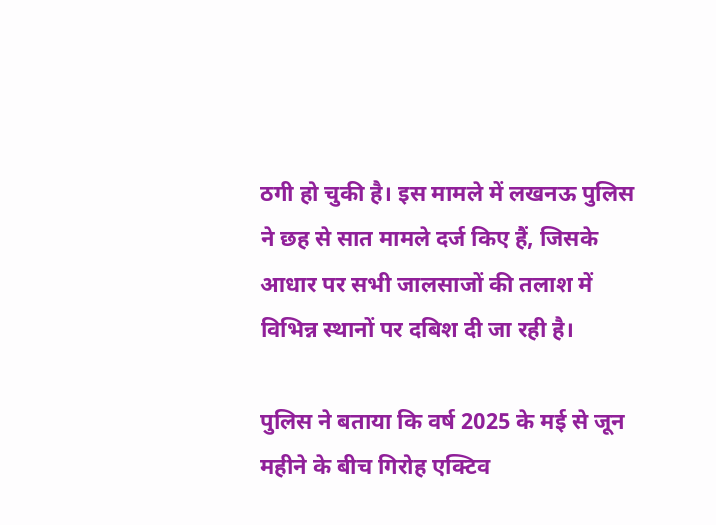ठगी हो चुकी है। इस मामले में लखनऊ पुलिस ने छह से सात मामले दर्ज किए हैं, जिसके आधार पर सभी जालसाजों की तलाश में विभिन्न स्थानों पर दबिश दी जा रही है।

पुलिस ने बताया कि वर्ष 2025 के मई से जून महीने के बीच गिरोह एक्टिव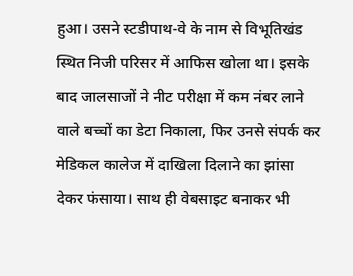हुआ। उसने स्टडीपाथ-वे के नाम से विभूतिखंड स्थित निजी परिसर में आफिस खोला था। इसके बाद जालसाजों ने नीट परीक्षा में कम नंबर लाने वाले बच्चों का डेटा निकाला, फिर उनसे संपर्क कर मेडिकल कालेज में दाखिला दिलाने का झांसा देकर फंसाया। साथ ही वेबसाइट बनाकर भी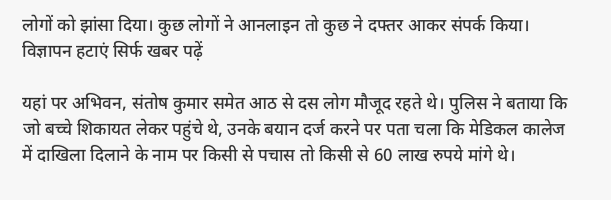लोगों को झांसा दिया। कुछ लोगों ने आनलाइन तो कुछ ने दफ्तर आकर संपर्क किया। विज्ञापन हटाएं सिर्फ खबर पढ़ें

यहां पर अभिवन, संतोष कुमार समेत आठ से दस लोग मौजूद रहते थे। पुलिस ने बताया कि जो बच्चे शिकायत लेकर पहुंचे थे, उनके बयान दर्ज करने पर पता चला कि मेडिकल कालेज में दाखिला दिलाने के नाम पर किसी से पचास तो किसी से 60 लाख रुपये मांगे थे।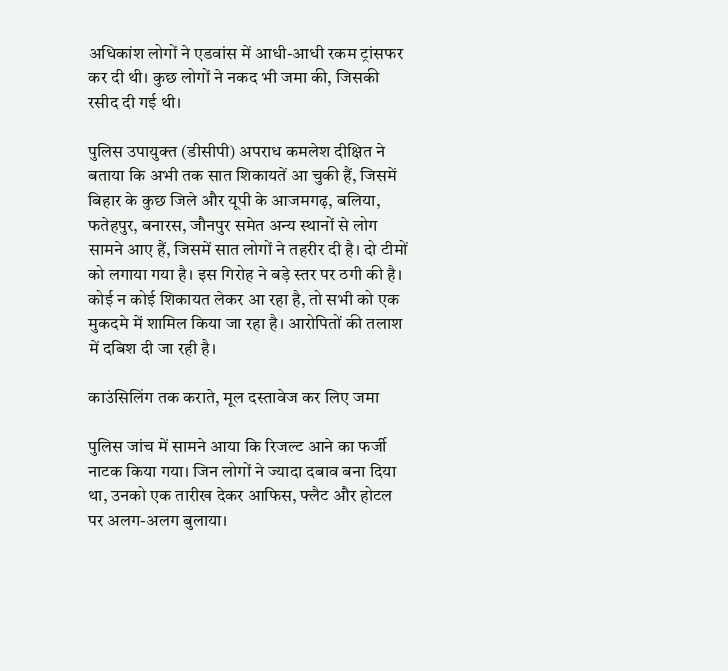अधिकांश लोगों ने एडवांस में आधी-आधी रकम ट्रांसफर कर दी थी। कुछ लोगों ने नकद भी जमा की, जिसकी रसीद दी गई थी।

पुलिस उपायुक्त (डीसीपी) अपराध कमलेश दीक्षित ने बताया कि अभी तक सात शिकायतें आ चुकी हैं, जिसमें बिहार के कुछ जिले और यूपी के आजमगढ़, बलिया, फतेहपुर, बनारस, जौनपुर समेत अन्य स्थानों से लोग सामने आए हैं, जिसमें सात लोगों ने तहरीर दी है। दो टीमों को लगाया गया है। इस गिरोह ने बड़े स्तर पर ठगी की है। कोई न कोई शिकायत लेकर आ रहा है, तो सभी को एक मुकदमे में शामिल किया जा रहा है। आरोपितों की तलाश में दबिश दी जा रही है।

काउंसिलिंग तक कराते, मूल दस्तावेज कर लिए जमा

पुलिस जांच में सामने आया कि रिजल्ट आने का फर्जी नाटक किया गया। जिन लोगों ने ज्यादा दबाव बना दिया था, उनको एक तारीख देकर आफिस, फ्लैट और होटल पर अलग-अलग बुलाया।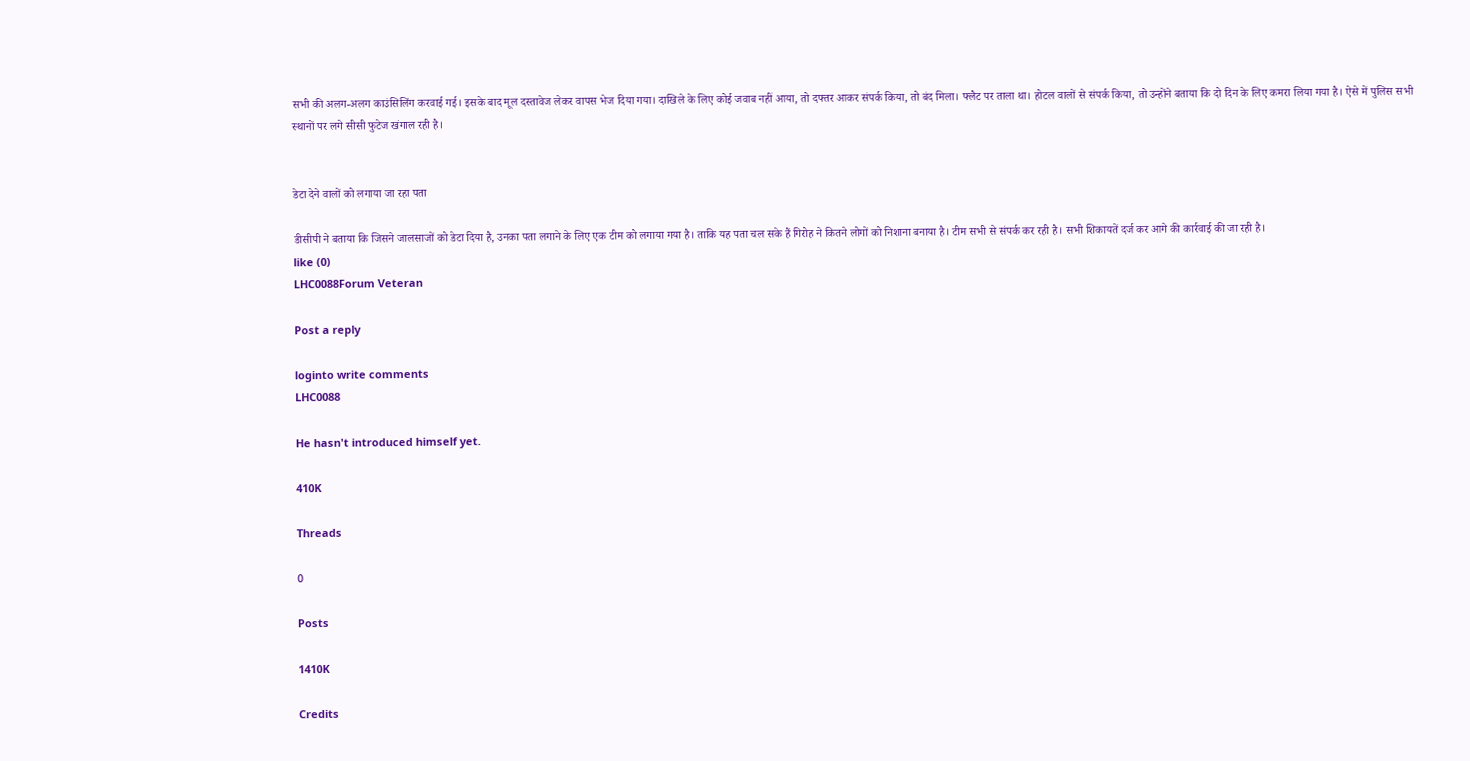सभी की अलग-अलग काउंसिलिंग करवाई गई। इसके बाद मूल दस्तावेज लेकर वापस भेज दिया गया। दाखिले के लिए कोई जवाब नहीं आया, तो दफ्तर आकर संपर्क किया, तो बंद मिला। फ्लैट पर ताला था। होटल वालों से संपर्क किया, तो उन्होंने बताया कि दो दिन के लिए कमरा लिया गया है। ऐसे में पुलिस सभी स्थानों पर लगे सीसी फुटेज खंगाल रही है।


डेटा देने वालों को लगाया जा रहा पता

डीसीपी ने बताया कि जिसने जालसाजों को डेटा दिया है, उनका पता लगाने के लिए एक टीम को लगाया गया है। ताकि यह पता चल सके हैं गिरोह ने कितने लोगों को निशाना बनाया है। टीम सभी से संपर्क कर रही है। सभी शिकायतें दर्ज कर आगे की कार्रवाई की जा रही है।
like (0)
LHC0088Forum Veteran

Post a reply

loginto write comments
LHC0088

He hasn't introduced himself yet.

410K

Threads

0

Posts

1410K

Credits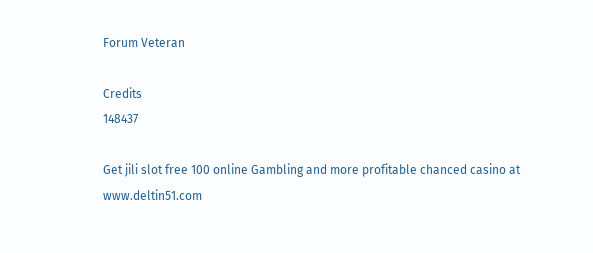Forum Veteran

Credits
148437

Get jili slot free 100 online Gambling and more profitable chanced casino at www.deltin51.com